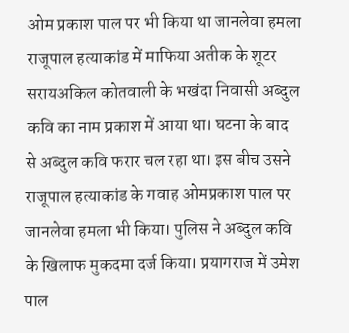ओम प्रकाश पाल पर भी किया था जानलेवा हमला
राजूपाल हत्याकांड में माफिया अतीक के शूटर सरायअकिल कोतवाली के भखंदा निवासी अब्दुल कवि का नाम प्रकाश में आया था। घटना के बाद से अब्दुल कवि फरार चल रहा था। इस बीच उसने राजूपाल हत्याकांड के गवाह ओमप्रकाश पाल पर जानलेवा हमला भी किया। पुलिस ने अब्दुल कवि के खिलाफ मुकदमा दर्ज किया। प्रयागराज में उमेश पाल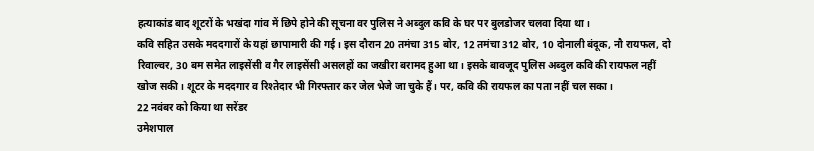हत्याकांड बाद शूटरों के भखंदा गांव में छिपे होने की सूचना वर पुलिस ने अब्दुल कवि के घर पर बुलडोजर चलवा दिया था।
कवि सहित उसके मददगारों के यहां छापामारी की गई। इस दौरान 20 तमंचा 315 बोर, 12 तमंचा 312 बोर, 10 दोनाली बंदूक, नौ रायफल, दो रिवाल्वर, 30 बम समेत लाइसेंसी व गैर लाइसेंसी असलहों का जखीरा बरामद हुआ था। इसके बावजूद पुलिस अब्दुल कवि की रायफल नहीं खोज सकी। शूटर के मददगार व रिश्तेदार भी गिरफ्तार कर जेल भेजे जा चुके हैं। पर, कवि की रायफल का पता नहीं चल सका।
22 नवंबर को किया था सरेंडर
उमेशपाल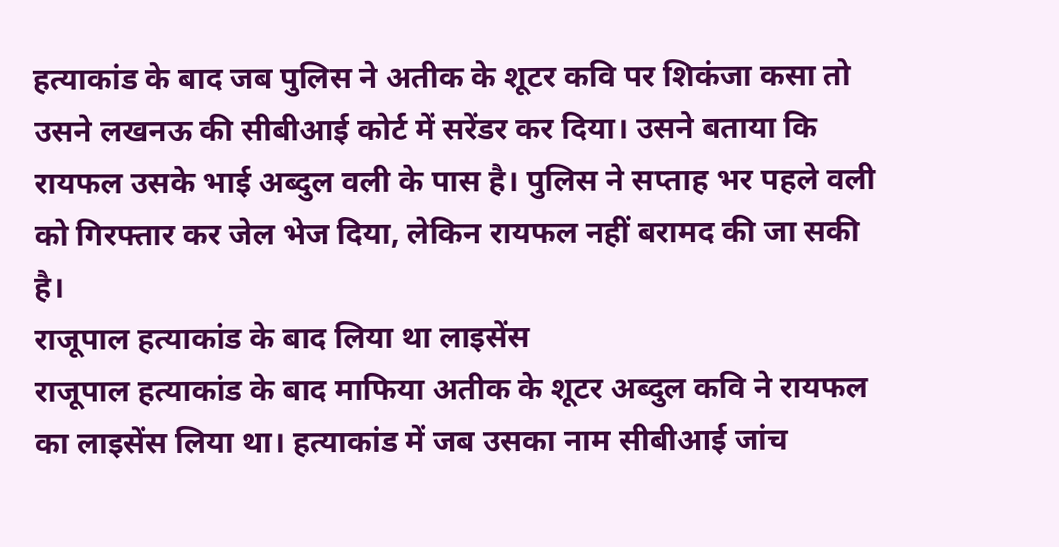हत्याकांड के बाद जब पुलिस ने अतीक के शूटर कवि पर शिकंजा कसा तो उसने लखनऊ की सीबीआई कोर्ट में सरेंडर कर दिया। उसने बताया कि रायफल उसके भाई अब्दुल वली के पास है। पुलिस ने सप्ताह भर पहले वली को गिरफ्तार कर जेल भेज दिया, लेकिन रायफल नहीं बरामद की जा सकी है।
राजूपाल हत्याकांड के बाद लिया था लाइसेंस
राजूपाल हत्याकांड के बाद माफिया अतीक के शूटर अब्दुल कवि ने रायफल का लाइसेंस लिया था। हत्याकांड में जब उसका नाम सीबीआई जांच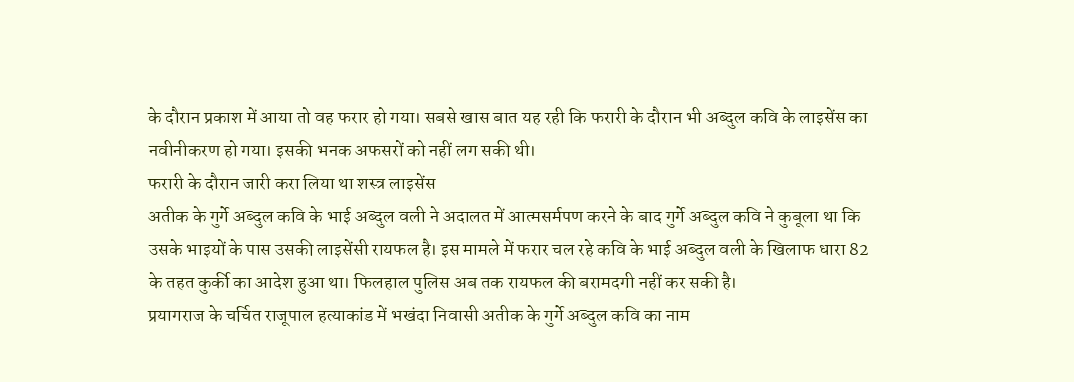के दौरान प्रकाश में आया तो वह फरार हो गया। सबसे खास बात यह रही कि फरारी के दौरान भी अब्दुल कवि के लाइसेंस का नवीनीकरण हो गया। इसकी भनक अफसरों को नहीं लग सकी थी।
फरारी के दौरान जारी करा लिया था शस्त्र लाइसेंस
अतीक के गुर्गे अब्दुल कवि के भाई अब्दुल वली ने अदालत में आत्मसर्मपण करने के बाद गुर्गे अब्दुल कवि ने कुबूला था कि उसके भाइयों के पास उसकी लाइसेंसी रायफल है। इस मामले में फरार चल रहे कवि के भाई अब्दुल वली के खिलाफ धारा 82 के तहत कुर्की का आदेश हुआ था। फिलहाल पुलिस अब तक रायफल की बरामदगी नहीं कर सकी है।
प्रयागराज के चर्चित राजूपाल हत्याकांड में भखंदा निवासी अतीक के गुर्गे अब्दुल कवि का नाम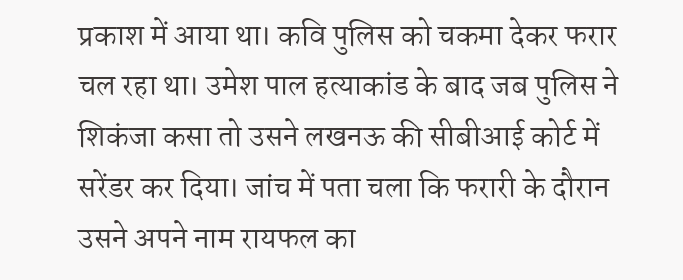प्रकाश में आया था। कवि पुलिस को चकमा देकर फरार चल रहा था। उमेश पाल हत्याकांड के बाद जब पुलिस ने शिकंजा कसा तो उसने लखनऊ की सीबीआई कोर्ट में सरेंडर कर दिया। जांच में पता चला कि फरारी के दौरान उसने अपने नाम रायफल का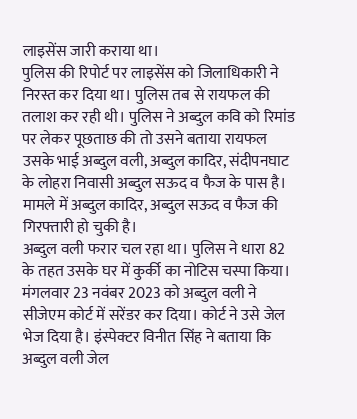लाइसेंस जारी कराया था।
पुलिस की रिपोर्ट पर लाइसेंस को जिलाधिकारी ने निरस्त कर दिया था। पुलिस तब से रायफल की तलाश कर रही थी। पुलिस ने अब्दुल कवि को रिमांड पर लेकर पूछताछ की तो उसने बताया रायफल उसके भाई अब्दुल वली, अब्दुल कादिर, संदीपनघाट के लोहरा निवासी अब्दुल सऊद व फैज के पास है। मामले में अब्दुल कादिर, अब्दुल सऊद व फैज की गिरफ्तारी हो चुकी है।
अब्दुल वली फरार चल रहा था। पुलिस ने धारा 82 के तहत उसके घर में कुर्की का नोटिस चस्पा किया। मंगलवार 23 नवंबर 2023 को अब्दुल वली ने सीजेएम कोर्ट में सरेंडर कर दिया। कोर्ट ने उसे जेल भेज दिया है। इंस्पेक्टर विनीत सिंह ने बताया कि अब्दुल वली जेल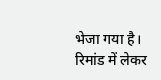भेजा गया है। रिमांड में लेकर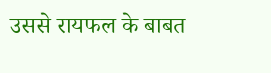उससे रायफल के बाबत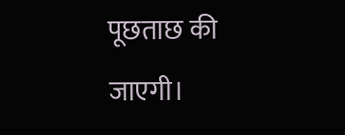पूछताछ की जाएगी।